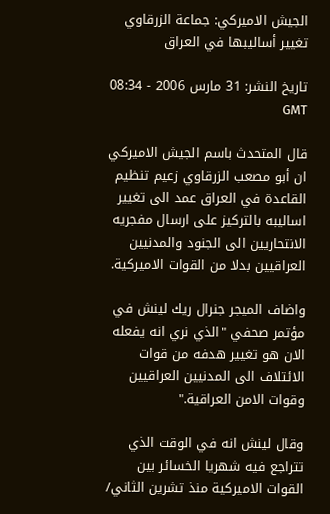الجيش الاميركي: جماعة الزرقاوي تغيير أساليبها في العراق

تاريخ النشر: 31 مارس 2006 - 08:34 GMT

قال المتحدث باسم الجيش الاميركي ان أبو مصعب الزرقاوي زعيم تنظيم القاعدة في العراق عمد الى تغيير اساليبه بالتركيز على ارسال مفجريه الانتحاريين الى الجنود والمدنيين العراقيين بدلا من القوات الاميركية.

واضاف الميجر جنرال ريك لينش في مؤتمر صحفي "الذي نري انه يفعله الان هو تغيير هدفه من قوات الائتلاف الى المدنيين العراقيين وقوات الامن العراقية."

وقال لينش انه في الوقت الذي تتراجع فيه شهريا الخسائر بين القوات الاميركية منذ تشرين الثاني/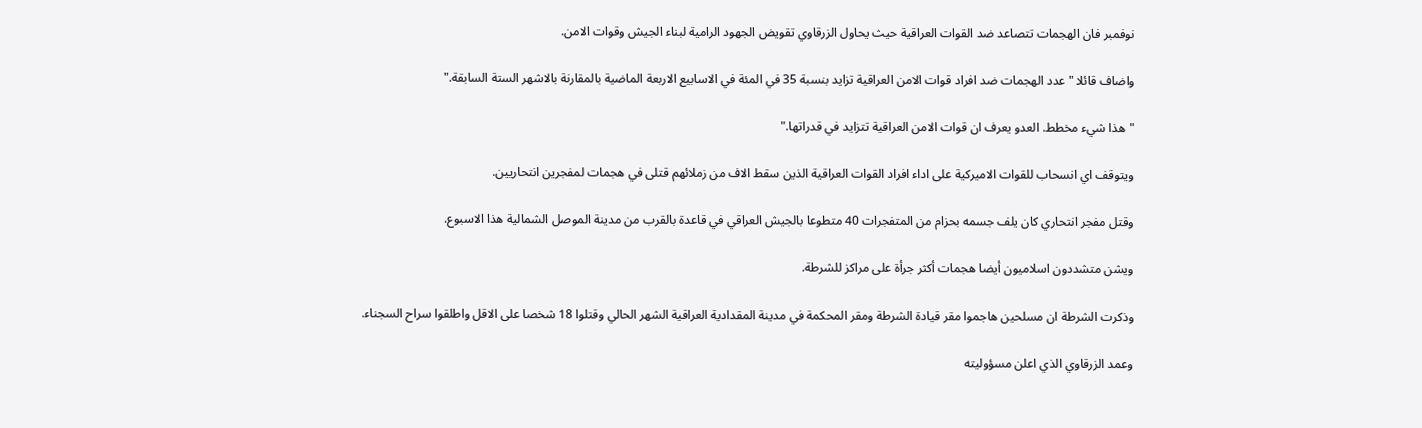نوفمبر فان الهجمات تتصاعد ضد القوات العراقية حيث يحاول الزرقاوي تقويض الجهود الرامية لبناء الجيش وقوات الامن.

واضاف قائلا "عدد الهجمات ضد افراد قوات الامن العراقية تزايد بنسبة 35 في المئة في الاسابيع الاربعة الماضية بالمقارنة بالاشهر الستة السابقة."

"هذا شيء مخطط. العدو يعرف ان قوات الامن العراقية تتزايد في قدراتها."

ويتوقف اي انسحاب للقوات الاميركية على اداء افراد القوات العراقية الذين سقط الاف من زملائهم قتلى في هجمات لمفجرين انتحاريين.

وقتل مفجر انتحاري كان يلف جسمه بحزام من المتفجرات 40 متطوعا بالجيش العراقي في قاعدة بالقرب من مدينة الموصل الشمالية هذا الاسبوع.

ويشن متشددون اسلاميون أيضا هجمات أكثر جرأة على مراكز للشرطة.

وذكرت الشرطة ان مسلحين هاجموا مقر قيادة الشرطة ومقر المحكمة في مدينة المقدادية العراقية الشهر الحالي وقتلوا 18 شخصا على الاقل واطلقوا سراح السجناء.

وعمد الزرقاوي الذي اعلن مسؤوليته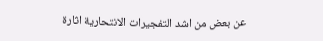عن بعض من اشد التفجيرات الانتحارية اثارة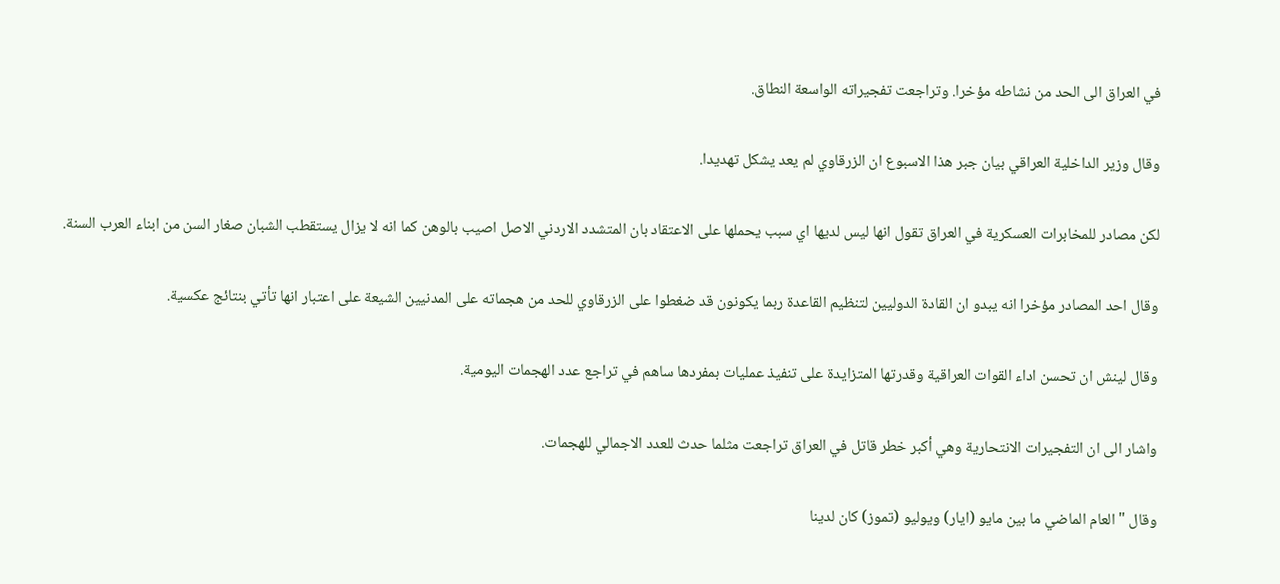في العراق الى الحد من نشاطه مؤخرا. وتراجعت تفجيراته الواسعة النطاق.

وقال وزير الداخلية العراقي بيان جبر هذا الاسبوع ان الزرقاوي لم يعد يشكل تهديدا.

لكن مصادر للمخابرات العسكرية في العراق تقول انها ليس لديها اي سبب يحملها على الاعتقاد بان المتشدد الاردني الاصل اصيب بالوهن كما انه لا يزال يستقطب الشبان صغار السن من ابناء العرب السنة.

وقال احد المصادر مؤخرا انه يبدو ان القادة الدوليين لتنظيم القاعدة ربما يكونون قد ضغطوا على الزرقاوي للحد من هجماته على المدنيين الشيعة على اعتبار انها تأتي بنتائج عكسية.

وقال لينش ان تحسن اداء القوات العراقية وقدرتها المتزايدة على تنفيذ عمليات بمفردها ساهم في تراجع عدد الهجمات اليومية.

واشار الى ان التفجيرات الانتحارية وهي أكبر خطر قاتل في العراق تراجعت مثلما حدث للعدد الاجمالي للهجمات.

وقال "العام الماضي ما بين مايو (ايار) ويوليو (تموز) كان لدينا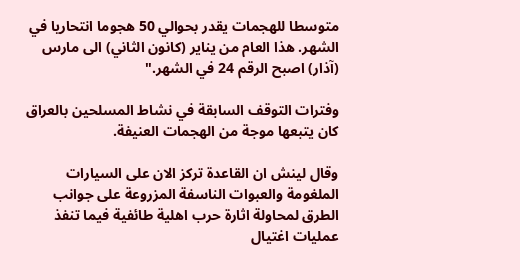متوسطا للهجمات يقدر بحوالي 50 هجوما انتحاريا في الشهر. هذا العام من يناير (كانون الثاني) الى مارس (آذار) اصبح الرقم 24 في الشهر."

وفترات التوقف السابقة في نشاط المسلحين بالعراق كان يتبعها موجة من الهجمات العنيفة.

وقال لينش ان القاعدة تركز الان على السيارات الملغومة والعبوات الناسفة المزروعة على جوانب الطرق لمحاولة اثارة حرب اهلية طائفية فيما تنفذ عمليات اغتيال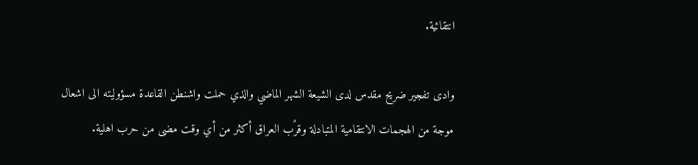انتقائية.

وادى تفجير ضريح مقدس لدى الشيعة الشهر الماضي والذي حملت واشنطن القاعدة مسؤوليته الى اشعال موجة من الهجمات الانتقامية المتبادلة وقرًب العراق أكثر من أي وقت مضى من حرب اهلية.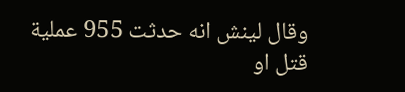وقال لينش انه حدثت 955 عملية قتل او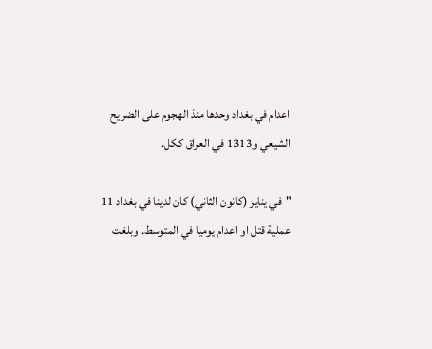اعدام في بغداد وحدها منذ الهجوم على الضريح الشيعي و1313 في العراق ككل.

"في يناير (كانون الثاني) كان لدينا في بغداد 11 عملية قتل او اعدام يوميا في المتوسط. وبلغت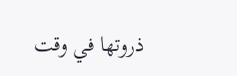ذروتها في وقت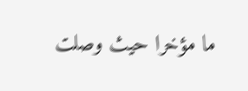ما مؤخرا حيث وصلت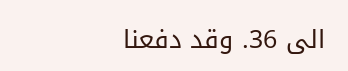الى 36. وقد دفعنا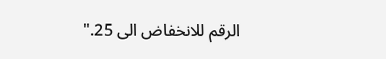الرقم للانخفاض الى 25."